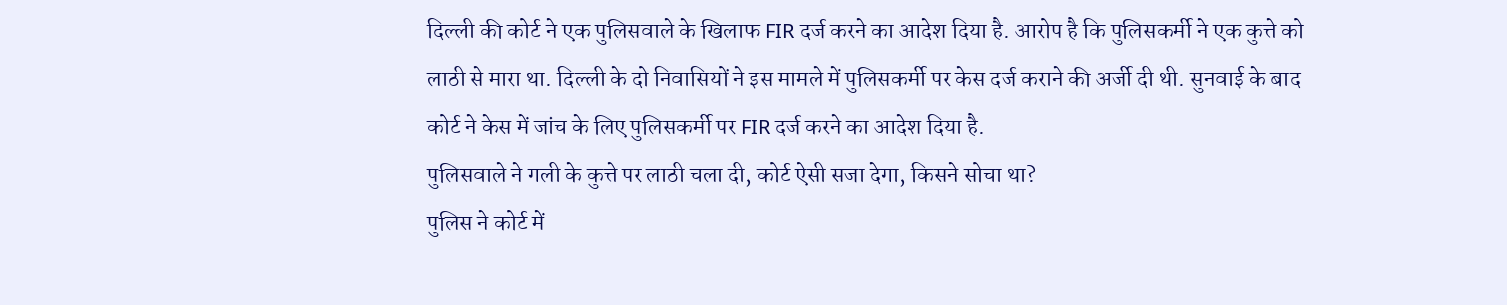दिल्ली की कोर्ट ने एक पुलिसवाले के खिलाफ FIR दर्ज करने का आदेश दिया है. आरोप है कि पुलिसकर्मी ने एक कुत्ते को लाठी से मारा था. दिल्ली के दो निवासियों ने इस मामले में पुलिसकर्मी पर केस दर्ज कराने की अर्जी दी थी. सुनवाई के बाद कोर्ट ने केस में जांच के लिए पुलिसकर्मी पर FIR दर्ज करने का आदेश दिया है.
पुलिसवाले ने गली के कुत्ते पर लाठी चला दी, कोर्ट ऐसी सजा देगा, किसने सोचा था?
पुलिस ने कोर्ट में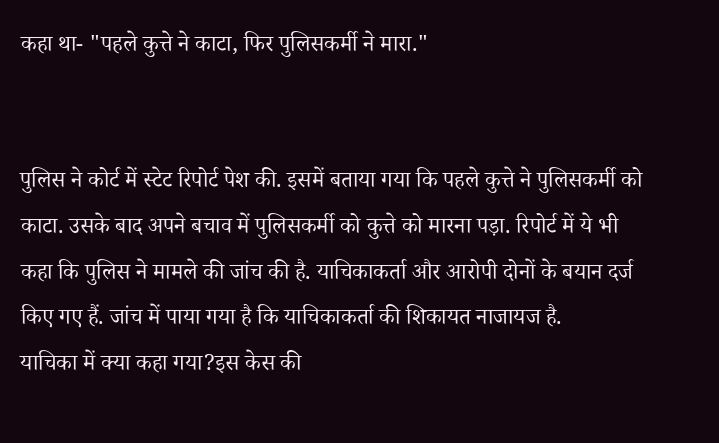कहा था- "पहले कुत्ते ने काटा, फिर पुलिसकर्मी ने मारा."


पुलिस ने कोर्ट में स्टेट रिपोर्ट पेश की. इसमें बताया गया कि पहले कुत्ते ने पुलिसकर्मी को काटा. उसके बाद अपने बचाव में पुलिसकर्मी को कुत्ते को मारना पड़ा. रिपोर्ट में ये भी कहा कि पुलिस ने मामले की जांच की है. याचिकाकर्ता और आरोपी दोनों के बयान दर्ज किए गए हैं. जांच में पाया गया है कि याचिकाकर्ता की शिकायत नाजायज है.
याचिका में क्या कहा गया?इस केस की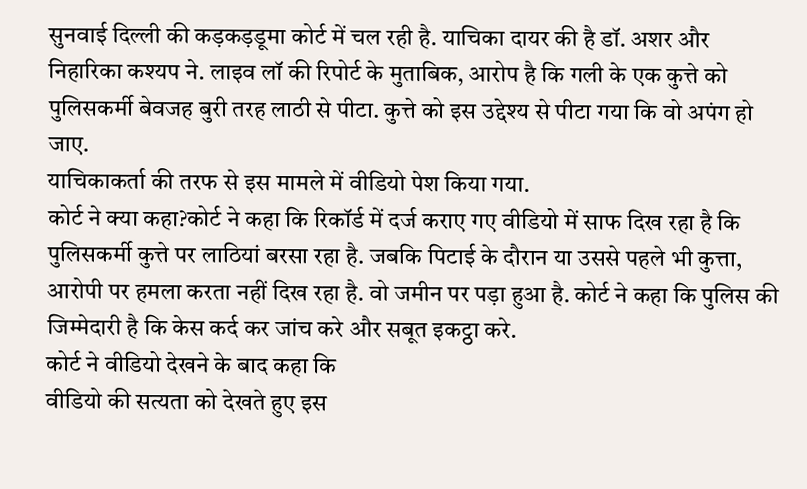सुनवाई दिल्ली की कड़कड़डूमा कोर्ट में चल रही है. याचिका दायर की है डॉ. अशर और निहारिका कश्यप ने. लाइव लॉ की रिपोर्ट के मुताबिक, आरोप है कि गली के एक कुत्ते को पुलिसकर्मी बेवजह बुरी तरह लाठी से पीटा. कुत्ते को इस उद्देश्य से पीटा गया कि वो अपंग हो जाए.
याचिकाकर्ता की तरफ से इस मामले में वीडियो पेश किया गया.
कोर्ट ने क्या कहा?कोर्ट ने कहा कि रिकॉर्ड में दर्ज कराए गए वीडियो में साफ दिख रहा है कि पुलिसकर्मी कुत्ते पर लाठियां बरसा रहा है. जबकि पिटाई के दौरान या उससे पहले भी कुत्ता, आरोपी पर हमला करता नहीं दिख रहा है. वो जमीन पर पड़ा हुआ है. कोर्ट ने कहा कि पुलिस की जिम्मेदारी है कि केस कर्द कर जांच करे और सबूत इकट्ठा करे.
कोर्ट ने वीडियो देखने के बाद कहा कि
वीडियो की सत्यता को देखते हुए इस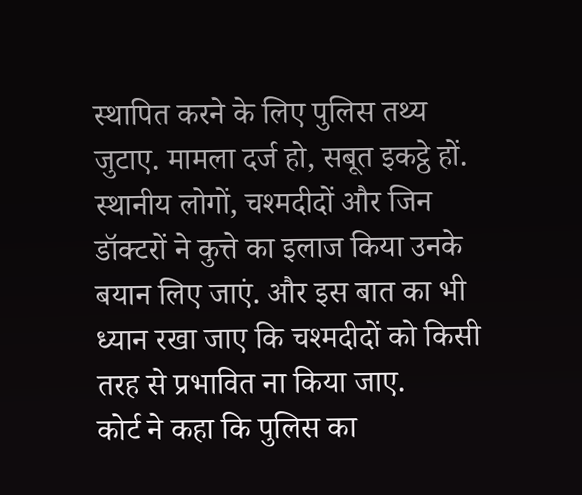स्थापित करने के लिए पुलिस तथ्य जुटाए. मामला दर्ज हो, सबूत इकट्ठे हों. स्थानीय लोगों, चश्मदीदों और जिन डॉक्टरों ने कुत्ते का इलाज किया उनके बयान लिए जाएं. और इस बात का भी ध्यान रखा जाए कि चश्मदीदों को किसी तरह से प्रभावित ना किया जाए.
कोर्ट ने कहा कि पुलिस का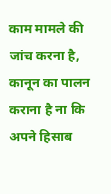काम मामले की जांच करना है, कानून का पालन कराना है ना कि अपने हिसाब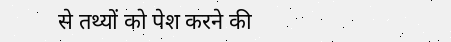से तथ्यों को पेश करने की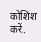कोशिश करें.